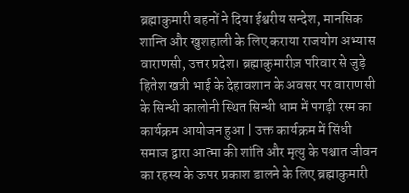ब्रह्माकुमारी बहनों ने दिया ईश्वरीय सन्देश, मानसिक शान्ति और खुशहाली के लिए कराया राजयोग अभ्यास
वाराणसी, उत्तर प्रदेश। ब्रह्माकुमारीज़ परिवार से जुड़े हितेश खत्री भाई के देहावशान के अवसर पर वाराणसी के सिन्धी कालोनी स्थित सिन्धी धाम में पगड़ी रस्म का कार्यक्रम आयोजन हुआ | उक्त कार्यक्रम में सिंधी समाज द्वारा आत्मा की शांति और मृत्यु के पश्चात जीवन का रहस्य के ऊपर प्रकाश डालने के लिए ब्रह्माकुमारी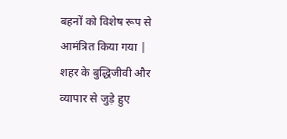बहनों को विशेष रूप से आमंत्रित किया गया |
शहर के बुद्धिजीवी और व्यापार से जुड़े हुए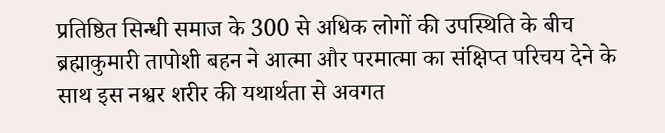प्रतिष्ठित सिन्धी समाज के 300 से अधिक लोगों की उपस्थिति के बीच ब्रह्माकुमारी तापोशी बहन ने आत्मा और परमात्मा का संक्षिप्त परिचय देने के साथ इस नश्वर शरीर की यथार्थता से अवगत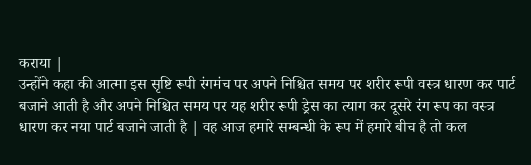कराया |
उन्होंने कहा की आत्मा इस सृष्टि रूपी रंगमंच पर अपने निश्चित समय पर शरीर रूपी वस्त्र धारण कर पार्ट बजाने आती है और अपने निश्चित समय पर यह शरीर रूपी ड्रेस का त्याग कर दूसरे रंग रूप का वस्त्र धारण कर नया पार्ट बजाने जाती है | वह आज हमारे सम्बन्धी के रूप में हमारे बीच है तो कल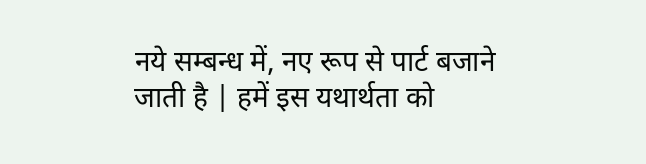नये सम्बन्ध में, नए रूप से पार्ट बजाने जाती है | हमें इस यथार्थता को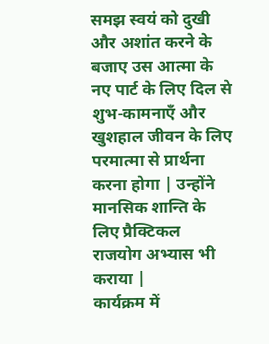समझ स्वयं को दुखी और अशांत करने के बजाए उस आत्मा के नए पार्ट के लिए दिल से शुभ-कामनाएँ और खुशहाल जीवन के लिए परमात्मा से प्रार्थना करना होगा | उन्होंने मानसिक शान्ति के लिए प्रैक्टिकल राजयोग अभ्यास भी कराया |
कार्यक्रम में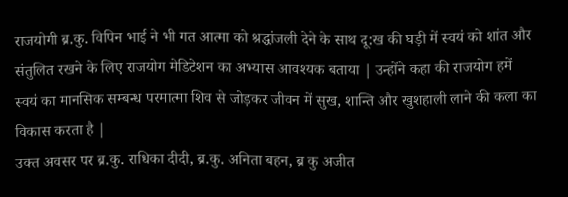राजयोगी ब्र.कु. विपिन भाई ने भी गत आत्मा को श्रद्धांजली देने के साथ दू:ख की घड़ी में स्वयं को शांत और संतुलित रखने के लिए राजयोग मेडिटेशन का अभ्यास आवश्यक बताया | उन्होंने कहा की राजयोग हमें स्वयं का मानसिक सम्बन्ध परमात्मा शिव से जोड़कर जीवन में सुख, शान्ति और खुशहाली लाने की कला का विकास करता है |
उक्त अवसर पर ब्र.कु. राधिका दीदी, ब्र.कु. अनिता बहन, ब्र कु अजीत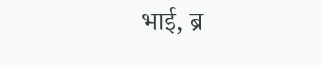भाई, ब्र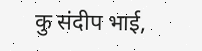कु संदीप भाई,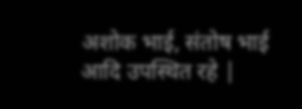अशोक भाई, संतोष भाई आदि उपस्थित रहे |